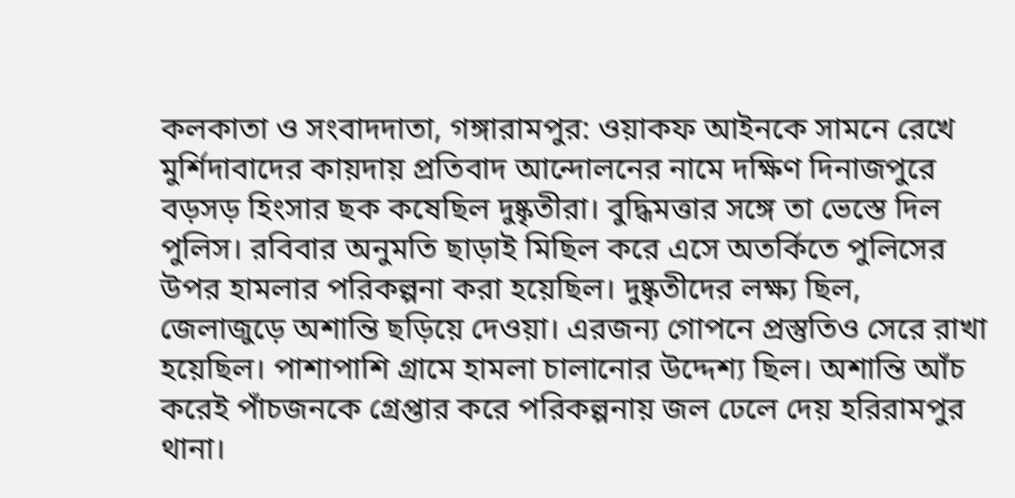কলকাতা ও সংবাদদাতা, গঙ্গারামপুর: ওয়াকফ আইনকে সামনে রেখে মুর্শিদাবাদের কায়দায় প্রতিবাদ আন্দোলনের নামে দক্ষিণ দিনাজপুরে বড়সড় হিংসার ছক কষেছিল দুষ্কৃতীরা। বুদ্ধিমত্তার সঙ্গে তা ভেস্তে দিল পুলিস। রবিবার অনুমতি ছাড়াই মিছিল করে এসে অতর্কিতে পুলিসের উপর হামলার পরিকল্পনা করা হয়েছিল। দুষ্কৃতীদের লক্ষ্য ছিল, জেলাজুড়ে অশান্তি ছড়িয়ে দেওয়া। এরজন্য গোপনে প্রস্তুতিও সেরে রাখা হয়েছিল। পাশাপাশি গ্রামে হামলা চালানোর উদ্দেশ্য ছিল। অশান্তি আঁচ করেই পাঁচজনকে গ্রেপ্তার করে পরিকল্পনায় জল ঢেলে দেয় হরিরামপুর থানা।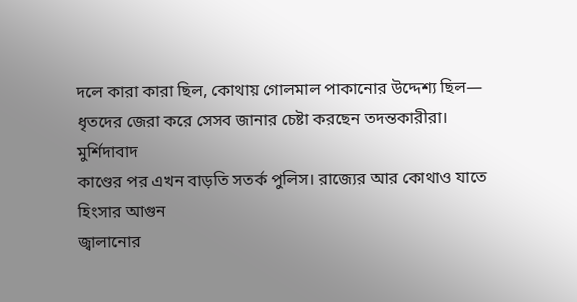দলে কারা কারা ছিল, কোথায় গোলমাল পাকানোর উদ্দেশ্য ছিল— ধৃতদের জেরা করে সেসব জানার চেষ্টা করছেন তদন্তকারীরা।
মুর্শিদাবাদ
কাণ্ডের পর এখন বাড়তি সতর্ক পুলিস। রাজ্যের আর কোথাও যাতে হিংসার আগুন
জ্বালানোর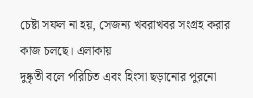চেষ্টা সফল না হয়, সেজন্য খবরাখবর সংগ্রহ করার কাজ চলছে। এলাকায়
দুষ্কৃতী বলে পরিচিত এবং হিংসা ছড়ানোর পুরনো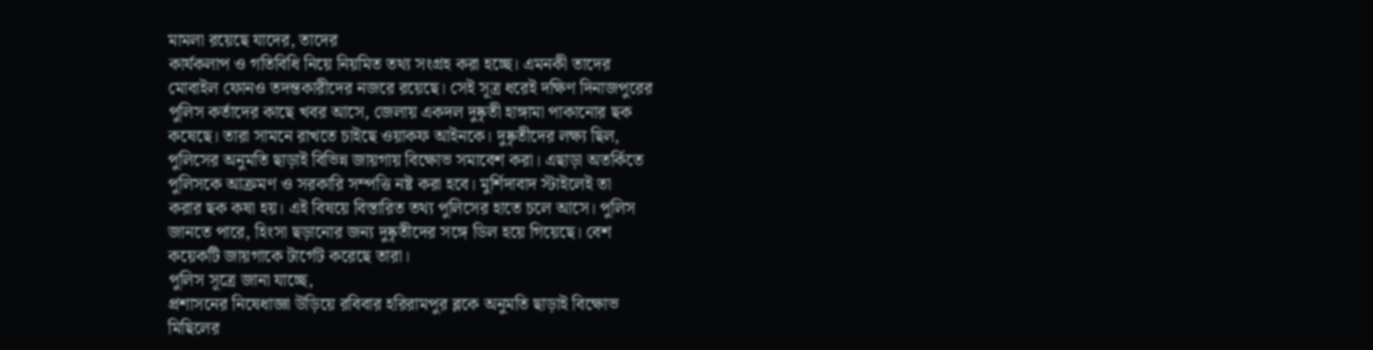মামলা রয়েছে যাদের, তাদের
কার্যকলাপ ও গতিবিধি নিয়ে নিয়মিত তথ্য সংগ্রহ করা হচ্ছে। এমনকী তাদের
মোবাইল ফোনও তদন্তকারীদের নজরে রয়েছে। সেই সূত্র ধরেই দক্ষিণ দিনাজপুরের
পুলিস কর্তাদের কাছে খবর আসে, জেলায় একদল দুষ্কৃতী হাঙ্গামা পাকানোর ছক
কষেছে। তারা সামনে রাখতে চাইছে ওয়াকফ আইনকে। দুষ্কৃতীদের লক্ষ্য ছিল,
পুলিসের অনুমতি ছাড়াই বিভিন্ন জায়গায় বিক্ষোভ সমাবেশ করা। এছাড়া অতর্কিতে
পুলিসকে আক্রমণ ও সরকারি সম্পত্তি নষ্ট করা হবে। মুর্শিদাবাদ স্টাইলেই তা
করার ছক কষা হয়। এই বিষয়ে বিস্তারিত তথ্য পুলিসের হাতে চলে আসে। পুলিস
জানতে পারে, হিংসা ছড়ানোর জন্য দুষ্কৃতীদের সঙ্গে ডিল হয়ে গিয়েছে। বেশ
কয়েকটি জায়গাকে টার্গেট করেছে তারা।
পুলিস সূত্রে জানা যাচ্ছে,
প্রশাসনের নিষেধাজ্ঞা উড়িয়ে রবিবার হরিরামপুর ব্লকে অনুমতি ছাড়াই বিক্ষোভ
মিছিলের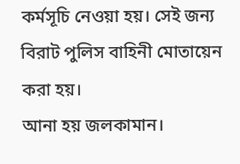কর্মসূচি নেওয়া হয়। সেই জন্য বিরাট পুলিস বাহিনী মোতায়েন করা হয়।
আনা হয় জলকামান।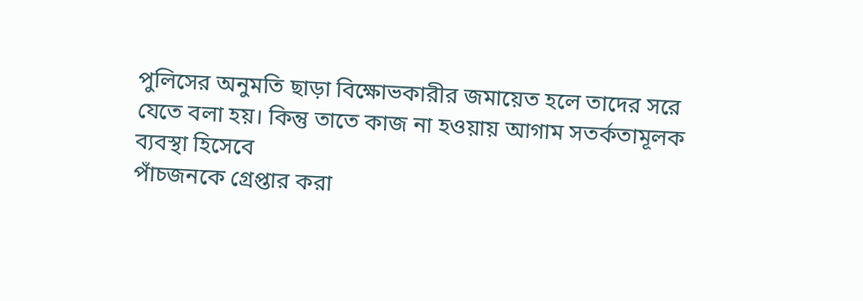পুলিসের অনুমতি ছাড়া বিক্ষোভকারীর জমায়েত হলে তাদের সরে
যেতে বলা হয়। কিন্তু তাতে কাজ না হওয়ায় আগাম সতর্কতামূলক ব্যবস্থা হিসেবে
পাঁচজনকে গ্রেপ্তার করা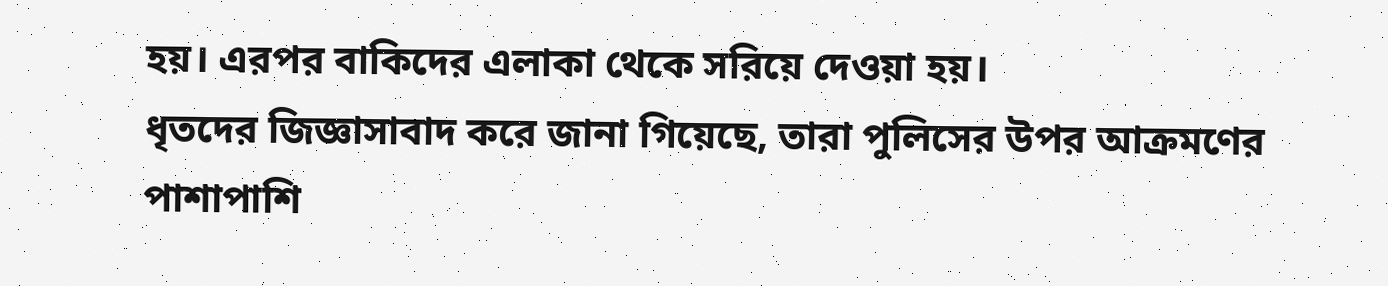হয়। এরপর বাকিদের এলাকা থেকে সরিয়ে দেওয়া হয়।
ধৃতদের জিজ্ঞাসাবাদ করে জানা গিয়েছে, তারা পুলিসের উপর আক্রমণের পাশাপাশি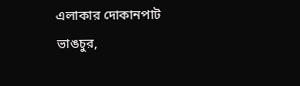এলাকার দোকানপাট ভাঙচুর,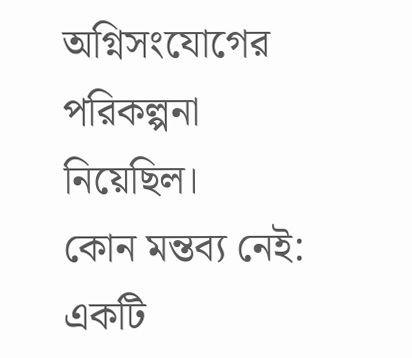অগ্নিসংযোগের পরিকল্পনা নিয়েছিল।
কোন মন্তব্য নেই:
একটি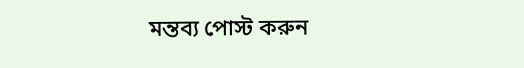মন্তব্য পোস্ট করুন